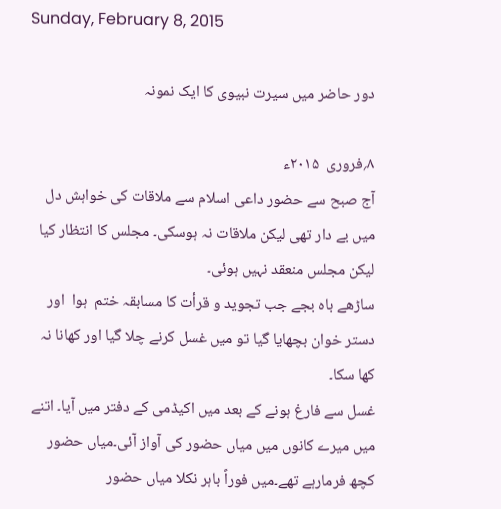Sunday, February 8, 2015

دور حاضر میں سیرت نبیوی کا ایک نمونہ

۸؍فروری  ۲۰۱۵ء
آج صبح سے حضور داعی اسلام سے ملاقات کی خواہش دل میں بے دار تھی لیکن ملاقات نہ ہوسکی۔ مجلس کا انتظار کیا لیکن مجلس منعقد نہیں ہوئی۔
ساڑھے باہ بجے جب تجوید و قرأت کا مسابقہ ختم  ہوا  اور دستر خوان بچھایا گیا تو میں غسل کرنے چلا گیا اور کھانا نہ کھا سکا۔
غسل سے فارغ ہونے کے بعد میں اکیڈمی کے دفتر میں آیا۔ اتنے میں میرے کانوں میں میاں حضور کی آواز آئی۔میاں حضور کچھ فرمارہے تھے۔میں فوراً باہر نکلا میاں حضور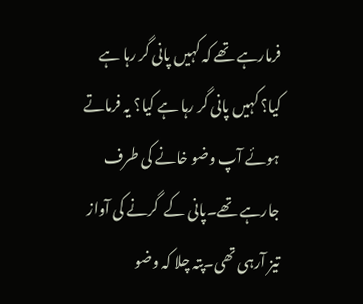فرمارہے تھے کہ کہیں پانی گر رہا ہے کیا؟ کہیں پانی گر رہا ہے کیا؟ یہ فرماتے ہوئے آپ وضو خانے کی طرف جارہے تھے۔پانی کے  گرنے کی آواز تیز آرہی تھی۔پتہ چلا کہ وضو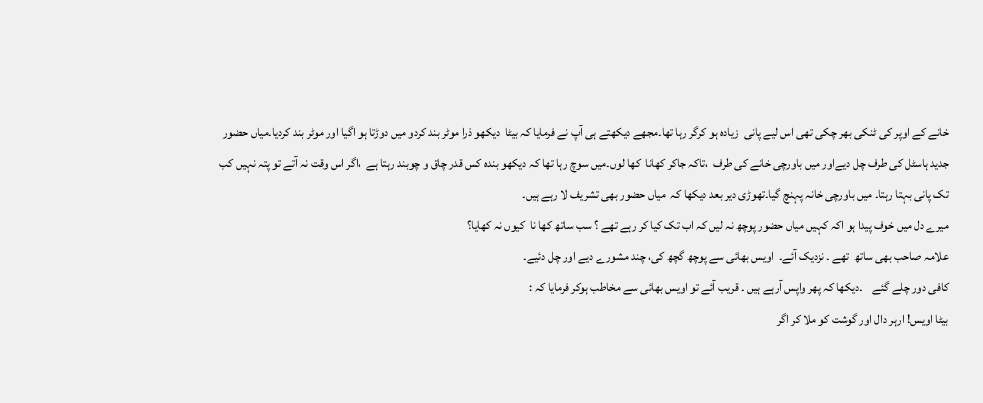خانے کے اوپر کی ٹنکی بھر چکی تھی اس لیے پانی  زیادہ ہو کرگر رہا تھا۔مجھے دیکھتے ہی آپ نے فرمایا کہ بیٹا  دیکھو ذرا موٹر بند کردو میں دوڑتا ہو اگیا اور موٹر بند کردیا۔میاں حضور جدید ہاسٹل کی طرف چل دیےاور میں باورچی خانے کی طرف  ،تاکہ جاکر کھانا  کھا لوں۔میں سوچ رہا تھا کہ دیکھو بندہ کس قدر چاق و چوبند رہتا ہے  ،اگر اس وقت نہ آتے تو پتہ نہیں کب تک پانی بہتا رہتا۔ میں باورچی خانہ پہنچ گیا۔تھوڑی دیر بعد دیکھا کہ  میاں حضور بھی تشریف لا رہے ہیں۔
میرے دل میں خوف پیدا ہو اکہ کہیں میاں حضور پوچھ نہ لیں کہ اب تک کیا کر رہے تھے ؟ سب ساتھ کھا نا  کیوں نہ کھایا؟
علامہ صاحب بھی ساتھ  تھے ۔ نزدیک آئے۔  اویس بھائی سے پوچھ گچھ کی، چند مشورے دیے اور چل دئیے۔
کافی دور چلے گئے    ۔دیکھا کہ پھر واپس آرہے ہیں ۔ قریب آئے تو اویس بھائی سے مخاطب ہوکر فرمایا کہ :
بیٹا اویس! ارہر دال اور گوشت کو ملا کر اگر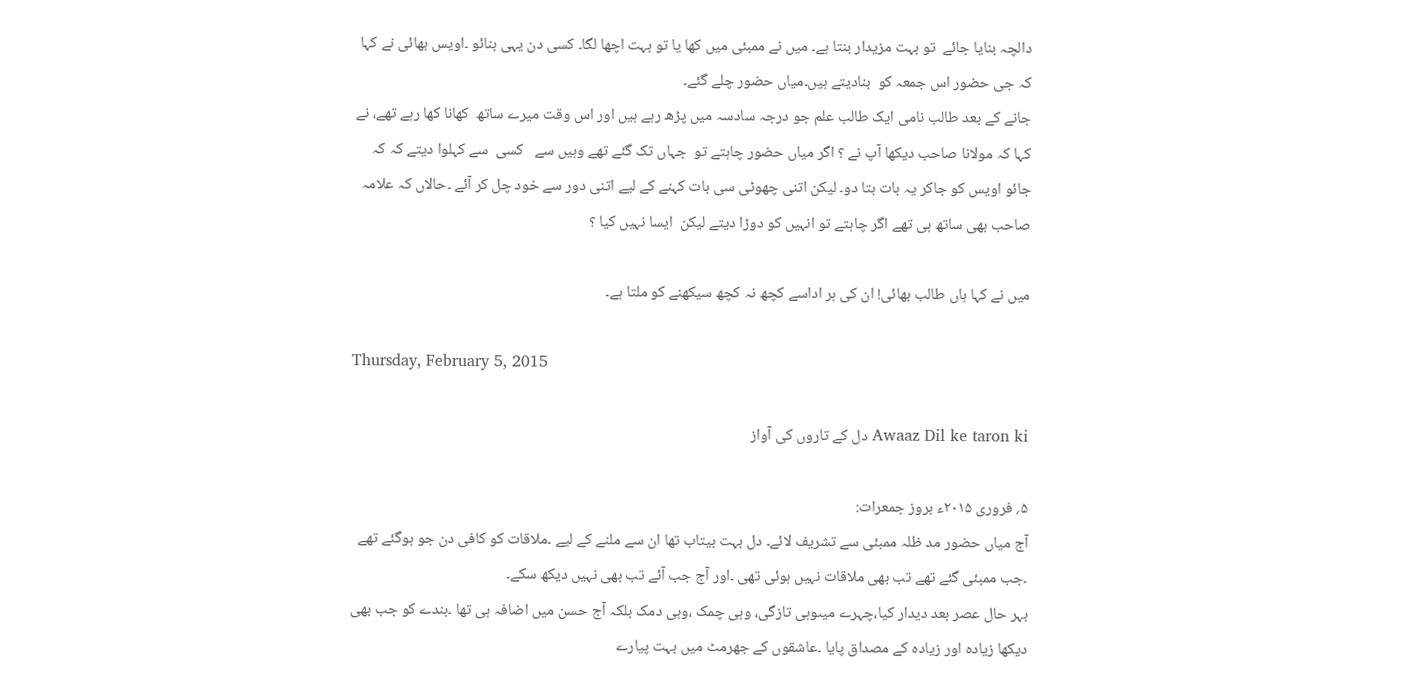دالچہ بنایا جائے  تو بہت مزیدار بنتا ہے۔ میں نے ممبئی میں کھا یا تو بہت اچھا لگا۔ کسی دن یہی بنائو ۔اویس بھائی نے کہا کہ جی حضور اس جمعہ کو  بنادیتے ہیں۔میاں حضور چلے گئے۔
جانے کے بعد طالب نامی ایک طالب علم جو درجہ سادسہ میں پڑھ رہے ہیں اور اس وقت میرے ساتھ  کھانا کھا رہے تھے، نے کہا کہ مولانا صاحب دیکھا آپ نے ؟ اگر میاں حضور چاہتے تو  جہاں تک گئے تھے وہیں سے   کسی  سے کہلوا دیتے کہ کہ جائو اویس کو جاکر یہ بات بتا دو۔ لیکن اتنی چھوٹی سی بات کہنے کے لیے اتنی دور سے خود چل کر آئے ۔حالاں کہ علامہ صاحب بھی ساتھ ہی تھے اگر چاہتے تو انہیں کو دوڑا دیتے لیکن  ایسا نہیں کیا ؟

میں نے کہا ہاں طالب بھائی! ان کی ہر اداسے کچھ نہ کچھ سیکھنے کو ملتا ہے۔

Thursday, February 5, 2015

Awaaz Dil ke taron ki دل کے تاروں کی آواز

۵؍ فروری ۲۰۱۵ء بروز جمعرات:
آج میاں حضور مد ظلہ ممبئی سے تشریف لائے۔ دل بہت بیتاب تھا ان سے ملنے کے لیے ۔ملاقات کو کافی دن جو ہوگئے تھے ۔جب ممبئی گئے تھے تب بھی ملاقات نہیں ہوئی تھی ۔اور آج جب آئے تب بھی نہیں دیکھ سکے۔
بہر حال عصر بعد دیدار کیا،چہرے میںوہی تازگی، وہی چمک ،وہی دمک بلکہ آج حسن میں اضافہ ہی تھا ۔بندے کو جب بھی دیکھا زیادہ اور زیادہ کے مصداق پایا ۔عاشقوں کے جھرمٹ میں بہت پیارے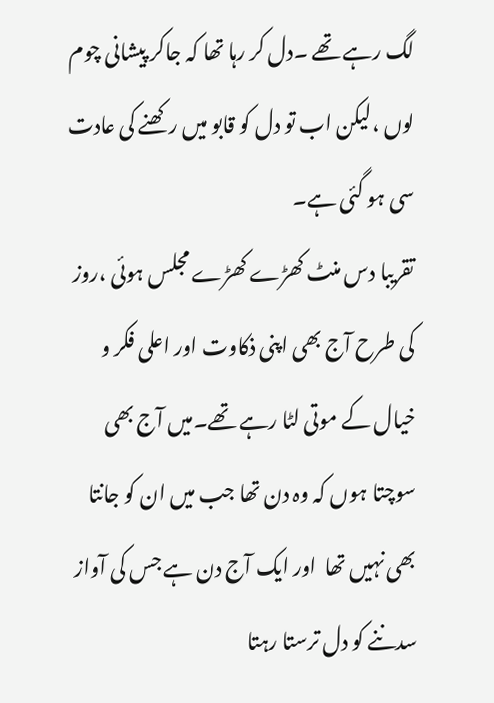لگ رہے تھے ۔دل کر رہا تھا کہ جاکر پیشانی چوم لوں ،لیکن اب تو دل کو قابو میں رکھنے کی عادت  سی ہو گئی ہے۔
تقریبا دس منٹ کھڑے کھڑے مجلس ہوئی ،روز کی طرح آج بھی اپنی ذکاوت اور اعلی فکر و خیال کے موتی لٹا رہے تھے۔میں آج بھی سوچتا ہوں کہ وہ دن تھا جب میں ان کو جانتا بھی نہیں تھا  اور ایک آج دن ہے جس کی آواز سدننے کو دل ترستا رہتا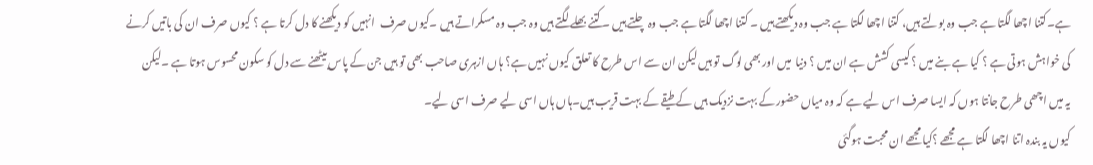ہے۔کتنا اچھا لگتا ہے جب وہ بولتے ہیں، کتنا اچھا لگتا ہے جب وہ دیکھتے ہیں ۔ کتنا اچھا لگتا ہے جب وہ چلتے ہیں ۔کتنے بھلے لگتے ہیں وہ جب وہ مسکراتے ہیں ۔کیوں صرف  انہیں کو دیکھنے کا دل کرتا ہے ؟ کیوں صرف ان کی باتیں کرنے کی خواہش ہوتی ہے ؟ کیا ہے بنے میں ؟ کیسی کشش ہے ان میں ؟ دنیا  میں اور بھی لوگ تو ہیں لیکن ان سے اس طرح کا تعلق کیوں نہیں ہے؟ ہاں ازہری صاحب بھی تو ہیں جن کے پاس بیٹھنے سے دل کو سکون محسوس ہوتا ہے ۔لیکن  یہ میں اچھی طرح جانتا ہوں کہ ایسا صرف اس لیے ہے کہ وہ میاں حضور کے بہت نزدیک ہیں کے طیقے کے بہت قریب ہیں۔ہاں ہاں اسی لیے صرف اسی لیے۔
کیوں یہ بندہ اتنا اچھا لگتا ہے مجھے ؟کیا مجھے ان محبت ہوگئی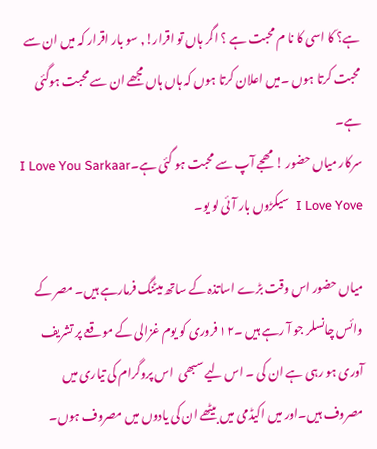ہے؟َ کا اسی کا نا م محبت ہے ؟ اگر ہاں تو اقرار!, سو بار اقرار کہ میں ان سے محبت کرتا ہوں ۔میں اعلان کرتا ہوں کہ ہاں ہاں مجھے ان سے محبت ہوگئی ہے۔
سرکار میاں حضور ! مھجے آپ سے محبت ہو گئی ہے۔I Love You Sarkaar I Love Yove  سیکڑوں بار آئی لو یو۔

میاں حضور اس وقت بڑے اساتذہ کے ساتھ میٹنگ فرمارہے ہیں۔ مصر کے وائس چانسلر جو آ رہے ہیں ۔۱۲ فروری کو یوم غزالی کے موقعے پر تشریف آوری ہو رہی ہے ان کی ۔ اس لیے سبھی  اس پروگرام کی تیاری میں مصروف ہیں۔اور میں اکیڈمی میں بیٹھے ان کی یادوں میں مصروف ہوں۔